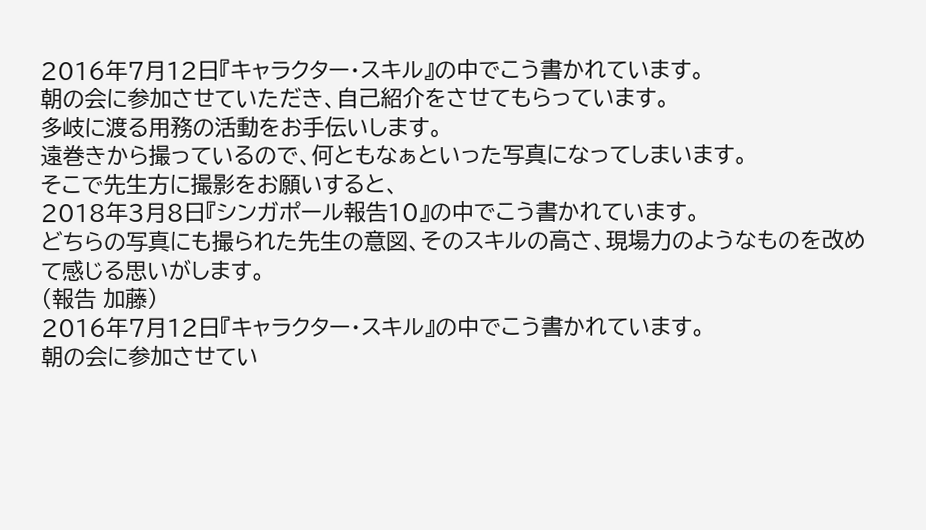2016年7月12日『キャラクター・スキル』の中でこう書かれています。
朝の会に参加させていただき、自己紹介をさせてもらっています。
多岐に渡る用務の活動をお手伝いします。
遠巻きから撮っているので、何ともなぁといった写真になってしまいます。
そこで先生方に撮影をお願いすると、
2018年3月8日『シンガポール報告10』の中でこう書かれています。
どちらの写真にも撮られた先生の意図、そのスキルの高さ、現場力のようなものを改めて感じる思いがします。
(報告 加藤)
2016年7月12日『キャラクター・スキル』の中でこう書かれています。
朝の会に参加させてい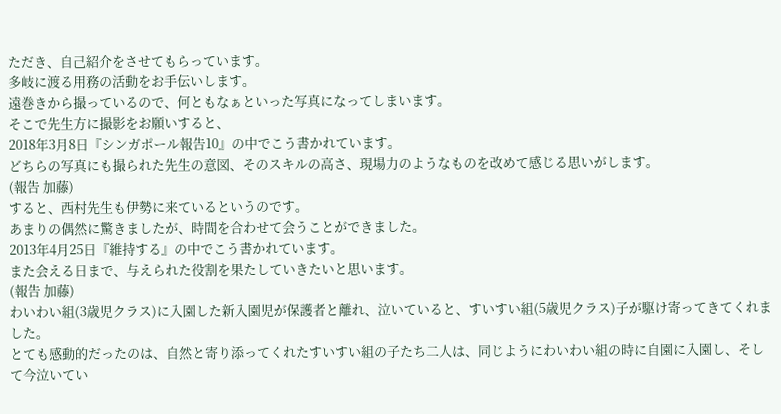ただき、自己紹介をさせてもらっています。
多岐に渡る用務の活動をお手伝いします。
遠巻きから撮っているので、何ともなぁといった写真になってしまいます。
そこで先生方に撮影をお願いすると、
2018年3月8日『シンガポール報告10』の中でこう書かれています。
どちらの写真にも撮られた先生の意図、そのスキルの高さ、現場力のようなものを改めて感じる思いがします。
(報告 加藤)
すると、西村先生も伊勢に来ているというのです。
あまりの偶然に驚きましたが、時間を合わせて会うことができました。
2013年4月25日『維持する』の中でこう書かれています。
また会える日まで、与えられた役割を果たしていきたいと思います。
(報告 加藤)
わいわい組(3歳児クラス)に入園した新入園児が保護者と離れ、泣いていると、すいすい組(5歳児クラス)子が駆け寄ってきてくれました。
とても感動的だったのは、自然と寄り添ってくれたすいすい組の子たち二人は、同じようにわいわい組の時に自園に入園し、そして今泣いてい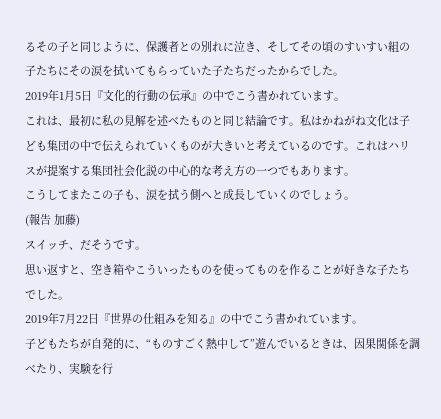るその子と同じように、保護者との別れに泣き、そしてその頃のすいすい組の子たちにその涙を拭いてもらっていた子たちだったからでした。
2019年1月5日『文化的行動の伝承』の中でこう書かれています。
これは、最初に私の見解を述べたものと同じ結論です。私はかねがね文化は子ども集団の中で伝えられていくものが大きいと考えているのです。これはハリスが提案する集団社会化説の中心的な考え方の一つでもあります。
こうしてまたこの子も、涙を拭う側へと成長していくのでしょう。
(報告 加藤)
スイッチ、だそうです。
思い返すと、空き箱やこういったものを使ってものを作ることが好きな子たちでした。
2019年7月22日『世界の仕組みを知る』の中でこう書かれています。
子どもたちが自発的に、“ものすごく熱中して”遊んでいるときは、因果関係を調べたり、実験を行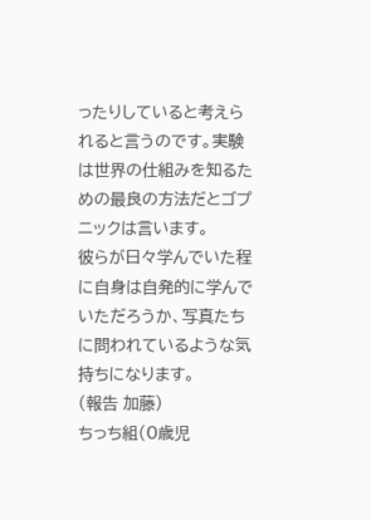ったりしていると考えられると言うのです。実験は世界の仕組みを知るための最良の方法だとゴプニックは言います。
彼らが日々学んでいた程に自身は自発的に学んでいただろうか、写真たちに問われているような気持ちになります。
(報告 加藤)
ちっち組(0歳児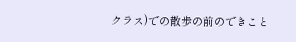クラス)での散歩の前のできこと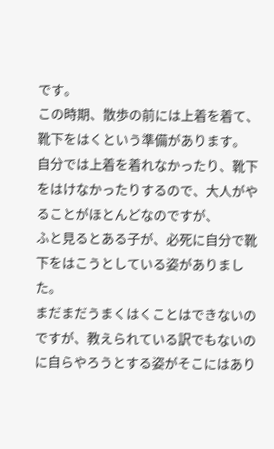です。
この時期、散歩の前には上着を着て、靴下をはくという準備があります。
自分では上着を着れなかったり、靴下をはけなかったりするので、大人がやることがほとんどなのですが、
ふと見るとある子が、必死に自分で靴下をはこうとしている姿がありました。
まだまだうまくはくことはできないのですが、教えられている訳でもないのに自らやろうとする姿がそこにはあり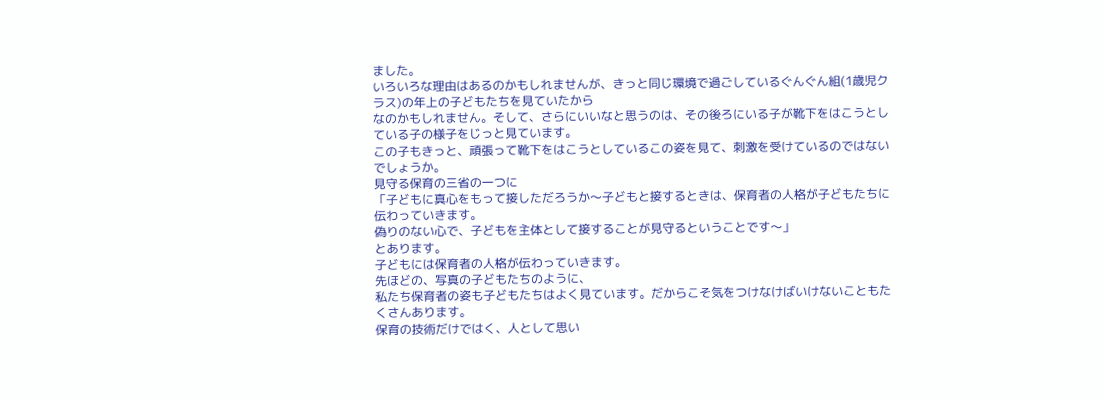ました。
いろいろな理由はあるのかもしれませんが、きっと同じ環境で過ごしているぐんぐん組(1歳児クラス)の年上の子どもたちを見ていたから
なのかもしれません。そして、さらにいいなと思うのは、その後ろにいる子が靴下をはこうとしている子の様子をじっと見ています。
この子もきっと、頑張って靴下をはこうとしているこの姿を見て、刺激を受けているのではないでしょうか。
見守る保育の三省の一つに
「子どもに真心をもって接しただろうか〜子どもと接するときは、保育者の人格が子どもたちに伝わっていきます。
偽りのない心で、子どもを主体として接することが見守るということです〜」
とあります。
子どもには保育者の人格が伝わっていきます。
先ほどの、写真の子どもたちのように、
私たち保育者の姿も子どもたちはよく見ています。だからこそ気をつけなけばいけないこともたくさんあります。
保育の技術だけではく、人として思い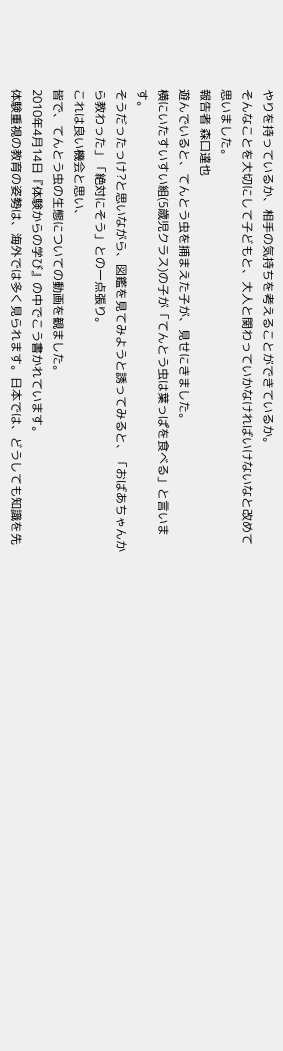やりを持っているか、相手の気持ちを考えることができているか。
そんなことを大切にして子どもと、大人と関わっていかなければいけないなと改めて思いました。
報告者 森口達也
遊んでいると、てんとう虫を捕まえた子が、見せにきました。
横にいたすいすい組(5歳児クラス)の子が「てんとう虫は葉っぱを食べる」と言います。
そうだったっけ?と思いながら、図鑑を見てみようと誘ってみると、「おばあちゃんから教わった」「絶対にそう」との一点張り。
これは良い機会と思い、
皆で、てんとう虫の生態についての動画を観ました。
2010年4月14日『体験からの学び』の中でこう書かれています。
体験重視の教育の姿勢は、海外では多く見られます。日本では、どうしても知識を先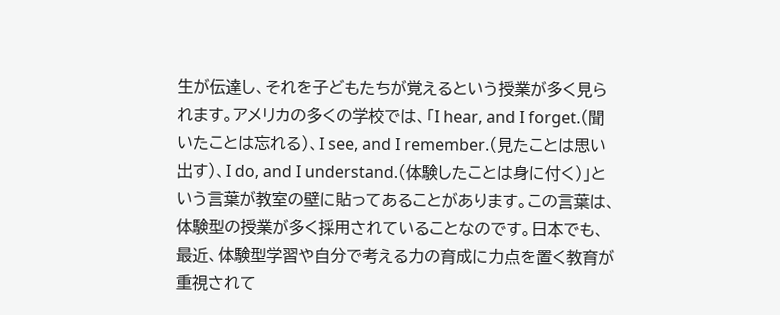生が伝達し、それを子どもたちが覚えるという授業が多く見られます。アメリカの多くの学校では、「I hear, and I forget.(聞いたことは忘れる)、I see, and I remember.(見たことは思い出す)、I do, and I understand.(体験したことは身に付く)」という言葉が教室の壁に貼ってあることがあります。この言葉は、体験型の授業が多く採用されていることなのです。日本でも、最近、体験型学習や自分で考える力の育成に力点を置く教育が重視されて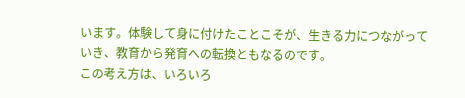います。体験して身に付けたことこそが、生きる力につながっていき、教育から発育への転換ともなるのです。
この考え方は、いろいろ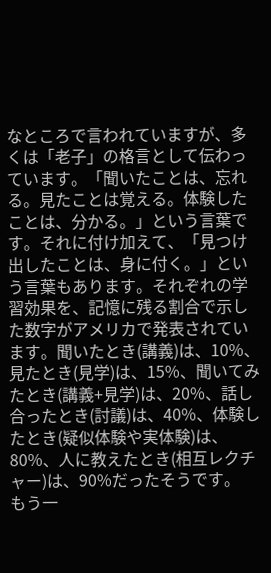なところで言われていますが、多くは「老子」の格言として伝わっています。「聞いたことは、忘れる。見たことは覚える。体験したことは、分かる。」という言葉です。それに付け加えて、「見つけ出したことは、身に付く。」という言葉もあります。それぞれの学習効果を、記憶に残る割合で示した数字がアメリカで発表されています。聞いたとき(講義)は、10%、見たとき(見学)は、15%、聞いてみたとき(講義+見学)は、20%、話し合ったとき(討議)は、40%、体験したとき(疑似体験や実体験)は、80%、人に教えたとき(相互レクチャー)は、90%だったそうです。
もう一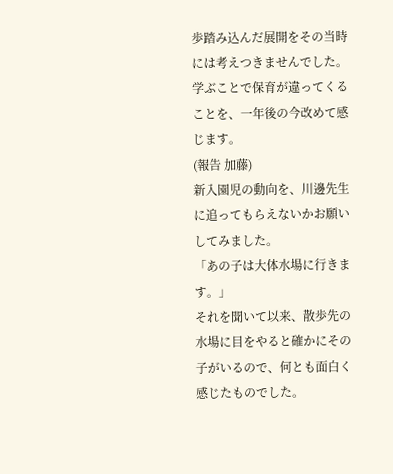歩踏み込んだ展開をその当時には考えつきませんでした。学ぶことで保育が違ってくることを、一年後の今改めて感じます。
(報告 加藤)
新入園児の動向を、川邊先生に追ってもらえないかお願いしてみました。
「あの子は大体水場に行きます。」
それを聞いて以来、散歩先の水場に目をやると確かにその子がいるので、何とも面白く感じたものでした。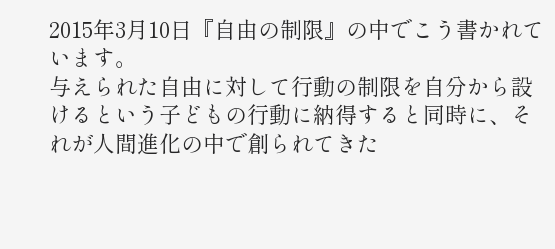2015年3月10日『自由の制限』の中でこう書かれています。
与えられた自由に対して行動の制限を自分から設けるという子どもの行動に納得すると同時に、それが人間進化の中で創られてきた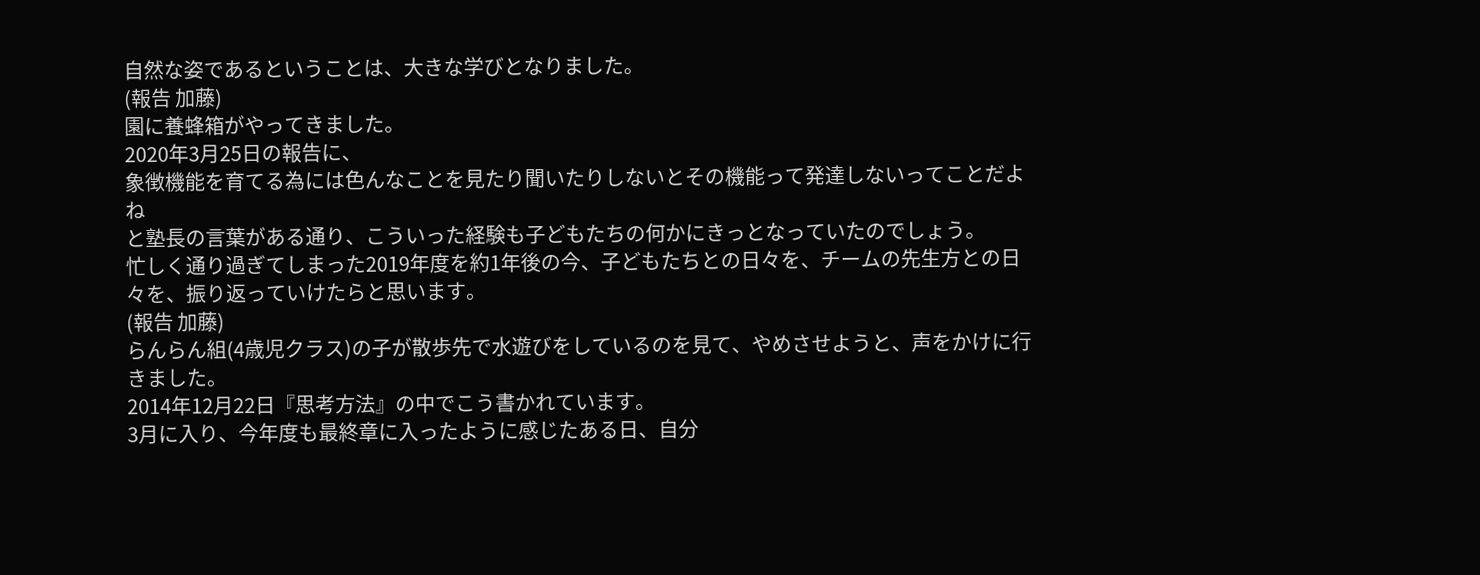自然な姿であるということは、大きな学びとなりました。
(報告 加藤)
園に養蜂箱がやってきました。
2020年3月25日の報告に、
象徴機能を育てる為には色んなことを見たり聞いたりしないとその機能って発達しないってことだよね
と塾長の言葉がある通り、こういった経験も子どもたちの何かにきっとなっていたのでしょう。
忙しく通り過ぎてしまった2019年度を約1年後の今、子どもたちとの日々を、チームの先生方との日々を、振り返っていけたらと思います。
(報告 加藤)
らんらん組(4歳児クラス)の子が散歩先で水遊びをしているのを見て、やめさせようと、声をかけに行きました。
2014年12月22日『思考方法』の中でこう書かれています。
3月に入り、今年度も最終章に入ったように感じたある日、自分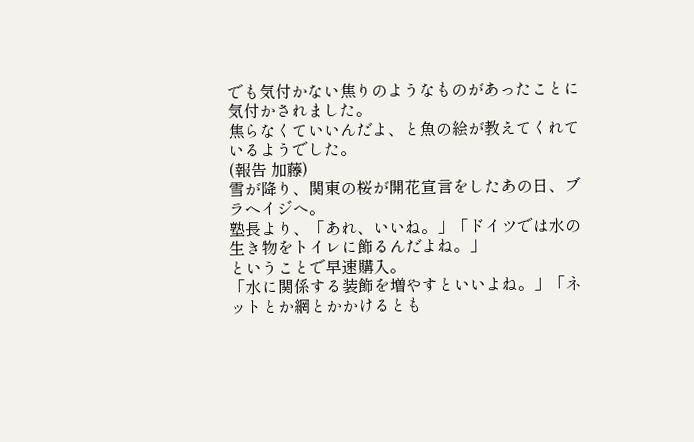でも気付かない焦りのようなものがあったことに気付かされました。
焦らなくていいんだよ、と魚の絵が教えてくれているようでした。
(報告 加藤)
雪が降り、関東の桜が開花宣言をしたあの日、ブラヘイジへ。
塾長より、「あれ、いいね。」「ドイツでは水の生き物をトイレに飾るんだよね。」
ということで早速購入。
「水に関係する装飾を増やすといいよね。」「ネットとか網とかかけるとも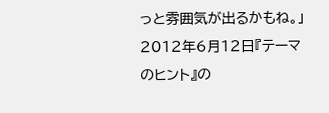っと雰囲気が出るかもね。」
2012年6月12日『テーマのヒント』の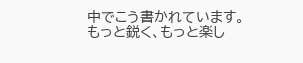中でこう書かれています。
もっと鋭く、もっと楽し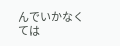んでいかなくては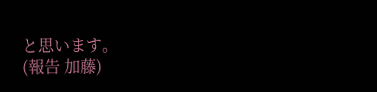と思います。
(報告 加藤)